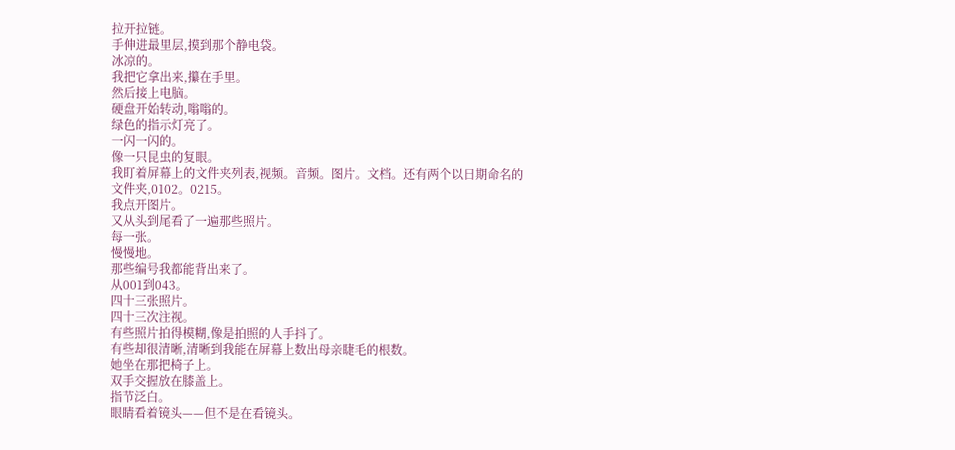拉开拉链。
手伸进最里层,摸到那个静电袋。
冰凉的。
我把它拿出来,攥在手里。
然后接上电脑。
硬盘开始转动,嗡嗡的。
绿色的指示灯亮了。
一闪一闪的。
像一只昆虫的复眼。
我盯着屏幕上的文件夹列表,视频。音频。图片。文档。还有两个以日期命名的文件夹,0102。0215。
我点开图片。
又从头到尾看了一遍那些照片。
每一张。
慢慢地。
那些编号我都能背出来了。
从001到043。
四十三张照片。
四十三次注视。
有些照片拍得模糊,像是拍照的人手抖了。
有些却很清晰,清晰到我能在屏幕上数出母亲睫毛的根数。
她坐在那把椅子上。
双手交握放在膝盖上。
指节泛白。
眼睛看着镜头——但不是在看镜头。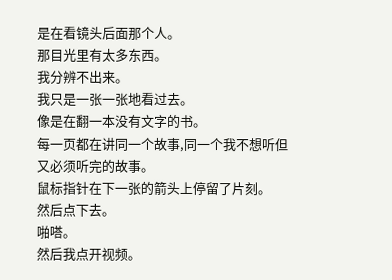是在看镜头后面那个人。
那目光里有太多东西。
我分辨不出来。
我只是一张一张地看过去。
像是在翻一本没有文字的书。
每一页都在讲同一个故事,同一个我不想听但又必须听完的故事。
鼠标指针在下一张的箭头上停留了片刻。
然后点下去。
啪嗒。
然后我点开视频。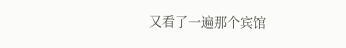又看了一遍那个宾馆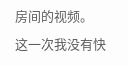房间的视频。
这一次我没有快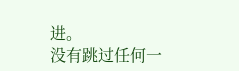进。
没有跳过任何一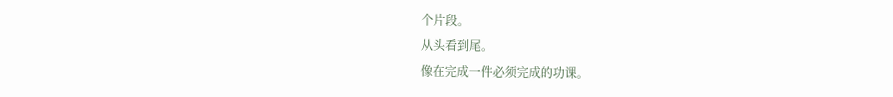个片段。
从头看到尾。
像在完成一件必须完成的功课。